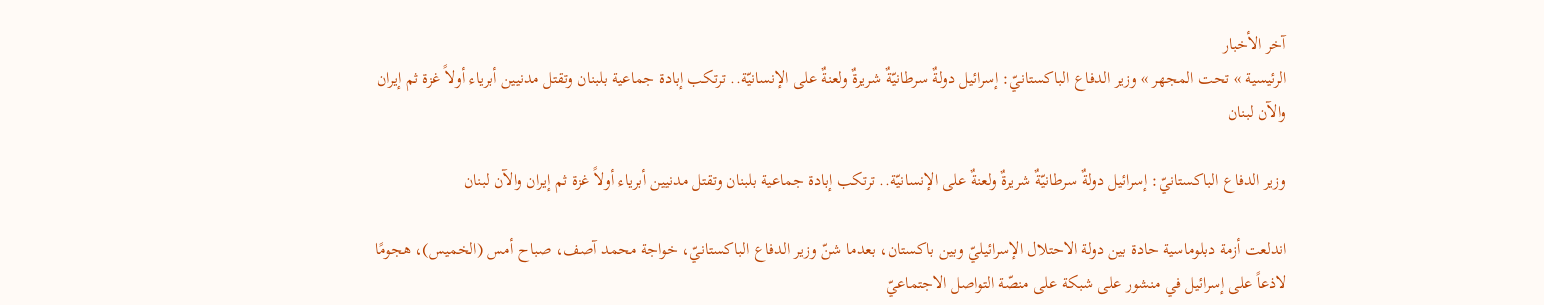آخر الأخبار
الرئيسية » تحت المجهر » وزير الدفاع الباكستانيّ: إسرائيل دولةٌ سرطانيّةٌ شريرةٌ ولعنةٌ على الإنسانيّة.. ترتكب إبادة جماعية بلبنان وتقتل مدنيين أبرياء أولاً غزة ثم إيران والآن لبنان

وزير الدفاع الباكستانيّ: إسرائيل دولةٌ سرطانيّةٌ شريرةٌ ولعنةٌ على الإنسانيّة.. ترتكب إبادة جماعية بلبنان وتقتل مدنيين أبرياء أولاً غزة ثم إيران والآن لبنان

اندلعت أزمة دبلوماسية حادة بين دولة الاحتلال الإسرائيليّ وبين باكستان، بعدما شنّ وزير الدفاع الباكستانيّ، خواجة محمد آصف، صباح أمس (الخميس)، هجومًا لاذعاً على إسرائيل في منشور على شبكة على منصّة التواصل الاجتماعيّ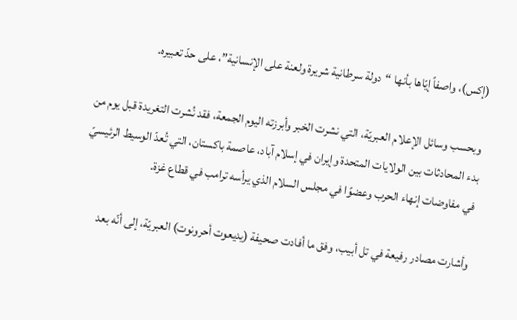(إكس)، واصفاً إيّاها بأنها “دولة سرطانية شريرة ولعنة على الإنسانية”، على حدّ تعبيره.

وبحسب وسائل الإعلام العبريّة، التي نشرت الخبر وأبرزته اليوم الجمعة، فقد نُشرت التغريدة قبل يوم من بدء المحادثات بين الولايات المتحدة وإيران في إسلام آباد، عاصمة باكستان، التي تُعدّ الوسيط الرئيسيّ في مفاوضات إنهاء الحرب وعضوًا في مجلس السلام الذي يرأسه ترامب في قطاع غزة.

وأشارت مصادر رفيعة في تل أبيب، وفق ما أفادت صحيفة (يديعوت أحرونوت) العبريّة، إلى أنّه بعد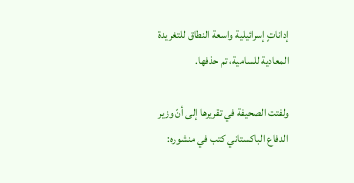إداناتٍ إسرائيلية واسعة النطاق للتغريدة المعادية للسامية، تم حذفها.

ولفتت الصحيفة في تقريرها إلى أنّ وزير الدفاع الباكستاني كتب في منشوره: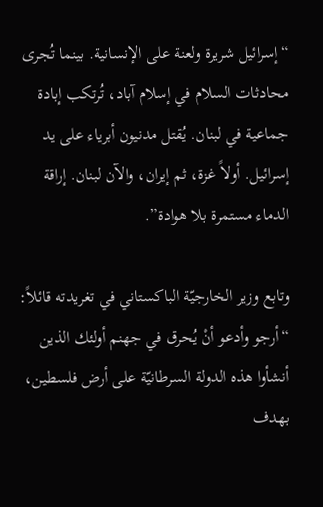“إسرائيل شريرة ولعنة على الإنسانية. بينما تُجرى محادثات السلام في إسلام آباد، تُرتكب إبادة جماعية في لبنان. يُقتل مدنيون أبرياء على يد إسرائيل. أولاً غزة، ثم إيران، والآن لبنان. إراقة الدماء مستمرة بلا هوادة”.

وتابع وزير الخارجيّة الباكستاني في تغريدته قائلاً: “أرجو وأدعو أنْ يُحرق في جهنم أولئك الذين أنشأوا هذه الدولة السرطانيّة على أرض فلسطين، بهدف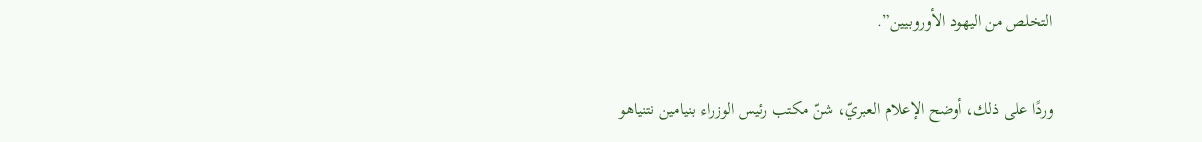التخلص من اليهود الأوروبيين”.

وردًا على ذلك، أوضح الإعلام العبريّ، شنّ مكتب رئيس الوزراء بنيامين نتنياهو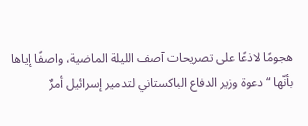هجومًا لاذعًا على تصريحات آصف الليلة الماضية، واصفًا إياها بأنّها “دعوة وزير الدفاع الباكستاني لتدمير إسرائيل أمرٌ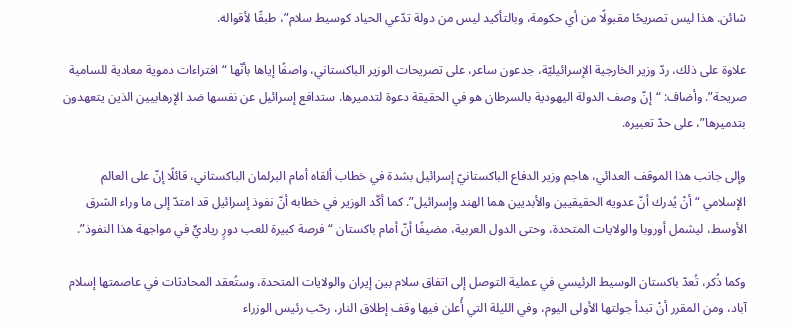شائن. هذا ليس تصريحًا مقبولًا من أي حكومة، وبالتأكيد ليس من دولة تدّعي الحياد كوسيط سلام”، طبقًا لأقواله.

علاوة على ذلك، ردّ وزير الخارجية الإسرائيليّة، جدعون ساعر، على تصريحات الوزير الباكستاني، واصفًا إياها بأنّها “افتراءات دموية معادية للسامية صريحة”. وأضاف: “إنّ وصف الدولة اليهودية بالسرطان هو في الحقيقة دعوة لتدميرها. ستدافع إسرائيل عن نفسها ضد الإرهابيين الذين يتعهدون بتدميرها”، على حدّ تعبيره.

وإلى جانب هذا الموقف العدائي، هاجم وزير الدفاع الباكستانيّ إسرائيل بشدة في خطاب ألقاه أمام البرلمان الباكستاني، قائلًا إنّ على العالم الإسلامي “أنْ يُدرك أنّ عدويه الحقيقيين والأبديين هما الهند وإسرائيل”. كما أكّد الوزير في خطابه أنّ نفوذ إسرائيل قد امتدّ إلى ما وراء الشرق الأوسط، ليشمل أوروبا والولايات المتحدة، وحتى الدول العربية، مضيفًا أنّ أمام باكستان “فرصة كبيرة للعب دورٍ رياديٍّ في مواجهة هذا النفوذ”.

وكما ذُكر، تُعدّ باكستان الوسيط الرئيسي في عملية التوصل إلى اتفاق سلام بين إيران والولايات المتحدة، وستُعقد المحادثات في عاصمتها إسلام آباد، ومن المقرر أنْ تبدأ جولتها الأولى اليوم، وفي الليلة التي أُعلن فيها وقف إطلاق النار، رحّب رئيس الوزراء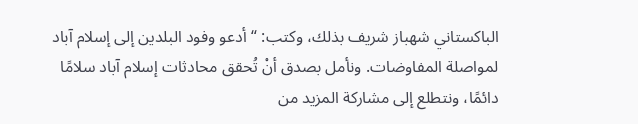الباكستاني شهباز شريف بذلك، وكتب: “أدعو وفود البلدين إلى إسلام آباد لمواصلة المفاوضات. ونأمل بصدق أنْ تُحقق محادثات إسلام آباد سلامًا دائمًا، ونتطلع إلى مشاركة المزيد من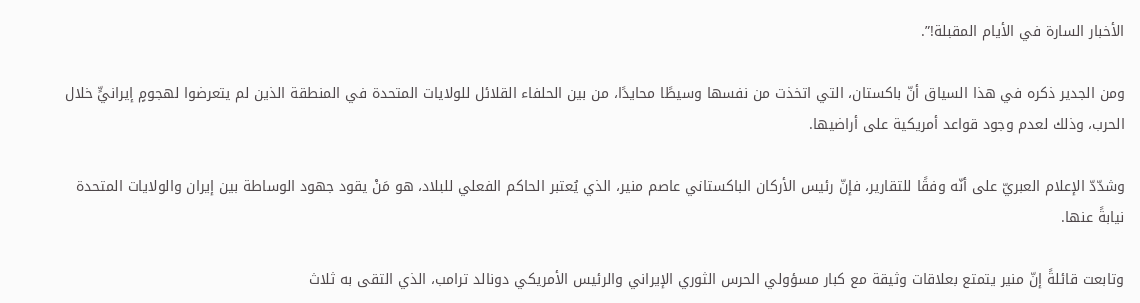الأخبار السارة في الأيام المقبلة!”.

ومن الجدير ذكره في هذا السياق أنّ باكستان، التي اتخذت من نفسها وسيطًا محايدًا، من بين الحلفاء القلائل للولايات المتحدة في المنطقة الذين لم يتعرضوا لهجومٍ إيرانيٍّ خلال الحرب، وذلك لعدم وجود قواعد أمريكية على أراضيها.

وشدّدّ الإعلام العبريّ على أنّه وفقًا للتقارير، فإنّ رئيس الأركان الباكستاني عاصم منير، الذي يُعتبر الحاكم الفعلي للبلاد، هو مَنْ يقود جهود الوساطة بين إيران والولايات المتحدة نيابةً عنها.

وتابعت قائلةً إنّ منير يتمتع بعلاقات وثيقة مع كبار مسؤولي الحرس الثوري الإيراني والرئيس الأمريكي دونالد ترامب، الذي التقى به ثلاث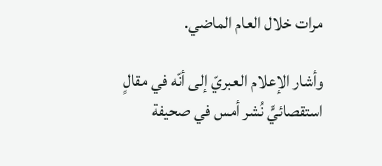مرات خلال العام الماضي.

وأشار الإعلام العبريّ إلى أنّه في مقالٍ استقصائيٍّ نُشر أمس في صحيفة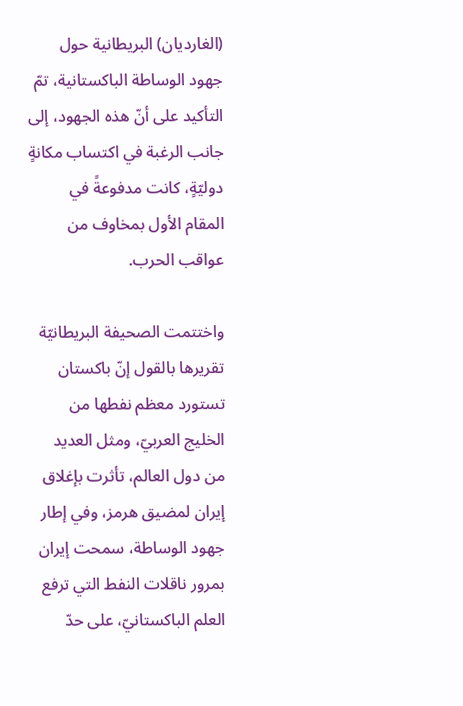(الغارديان) البريطانية حول جهود الوساطة الباكستانية، تمّ التأكيد على أنّ هذه الجهود، إلى جانب الرغبة في اكتساب مكانةٍ دوليّةٍ، كانت مدفوعةً في المقام الأول بمخاوف من عواقب الحرب.

واختتمت الصحيفة البريطانيّة تقريرها بالقول إنّ باكستان تستورد معظم نفطها من الخليج العربيّ، ومثل العديد من دول العالم، تأثرت بإغلاق إيران لمضيق هرمز، وفي إطار جهود الوساطة، سمحت إيران بمرور ناقلات النفط التي ترفع العلم الباكستانيّ، على حدّ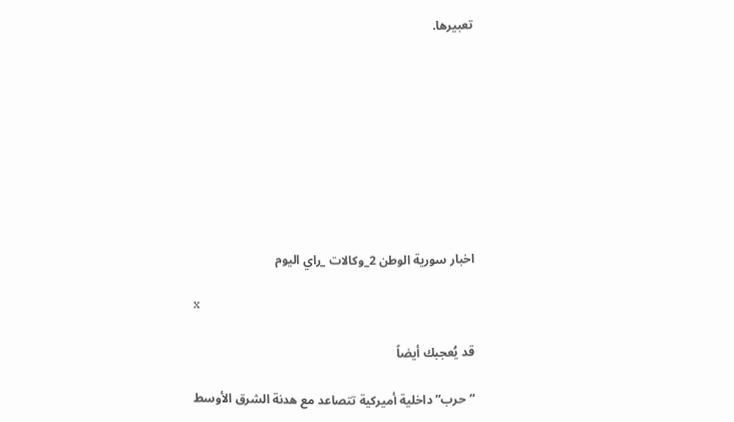تعبيرها.









اخبار سورية الوطن 2_وكالات _راي اليوم

x

قد يُعجبك أيضاً

“حرب” داخلية أميركية تتصاعد مع هدنة الشرق الأوسط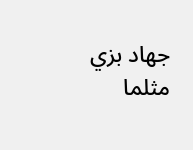جهاد بزي   مثلما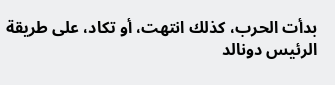بدأت الحرب، كذلك انتهت، أو تكاد، على طريقة الرئيس دونالد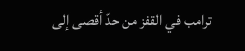ترامب في القفز من حدّ أقصى إلى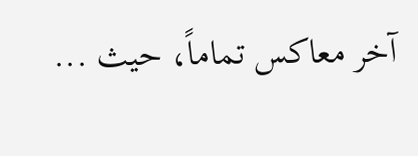آخر معاكس تماماً، حيث ...